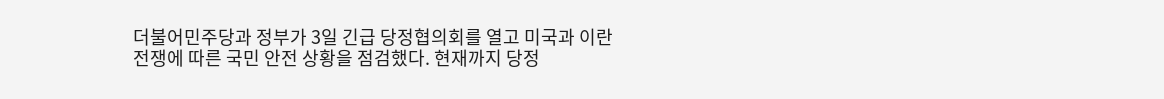더불어민주당과 정부가 3일 긴급 당정협의회를 열고 미국과 이란 전쟁에 따른 국민 안전 상황을 점검했다. 현재까지 당정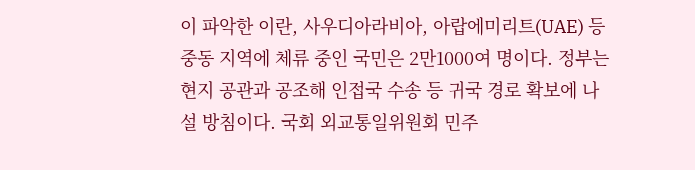이 파악한 이란, 사우디아라비아, 아랍에미리트(UAE) 등 중동 지역에 체류 중인 국민은 2만1000여 명이다. 정부는 현지 공관과 공조해 인접국 수송 등 귀국 경로 확보에 나설 방침이다. 국회 외교통일위원회 민주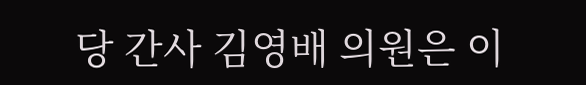당 간사 김영배 의원은 이